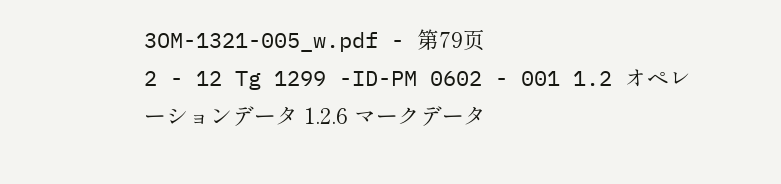3OM-1321-005_w.pdf - 第79页
2 - 12 Tg 1299 -ID-PM 0602 - 001 1.2 オペレーションデータ 1.2.6 マークデータ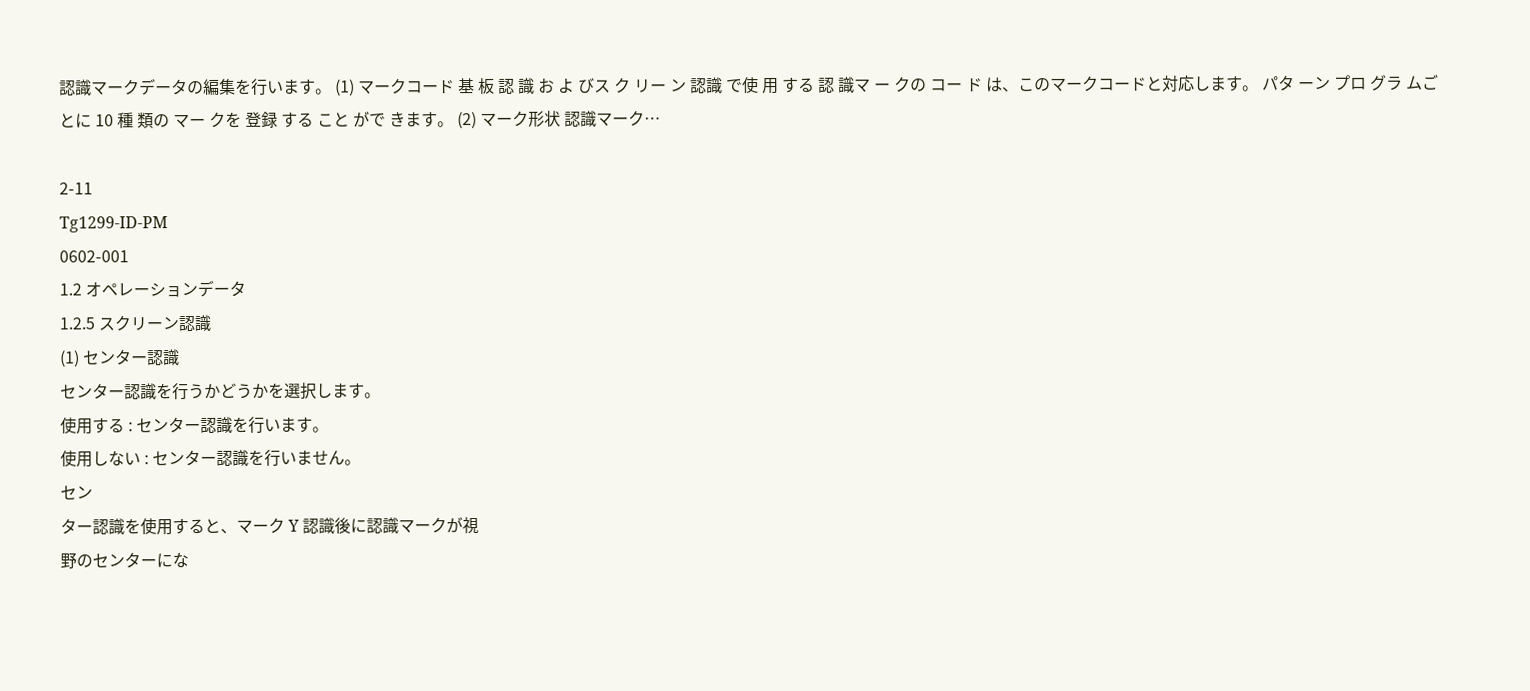認識マークデータの編集を行います。 (1) マークコード 基 板 認 識 お よ びス ク リー ン 認識 で使 用 する 認 識マ ー クの コー ド は、このマークコードと対応します。 パタ ーン プロ グラ ムご とに 10 種 類の マー クを 登録 する こと がで きます。 (2) マーク形状 認識マーク…

2-11
Tg1299-ID-PM
0602-001
1.2 オペレーションデータ
1.2.5 スクリーン認識
(1) センター認識
センター認識を行うかどうかを選択します。
使用する : センター認識を行います。
使用しない : センター認識を行いません。
セン
ター認識を使用すると、マーク Y 認識後に認識マークが視
野のセンターにな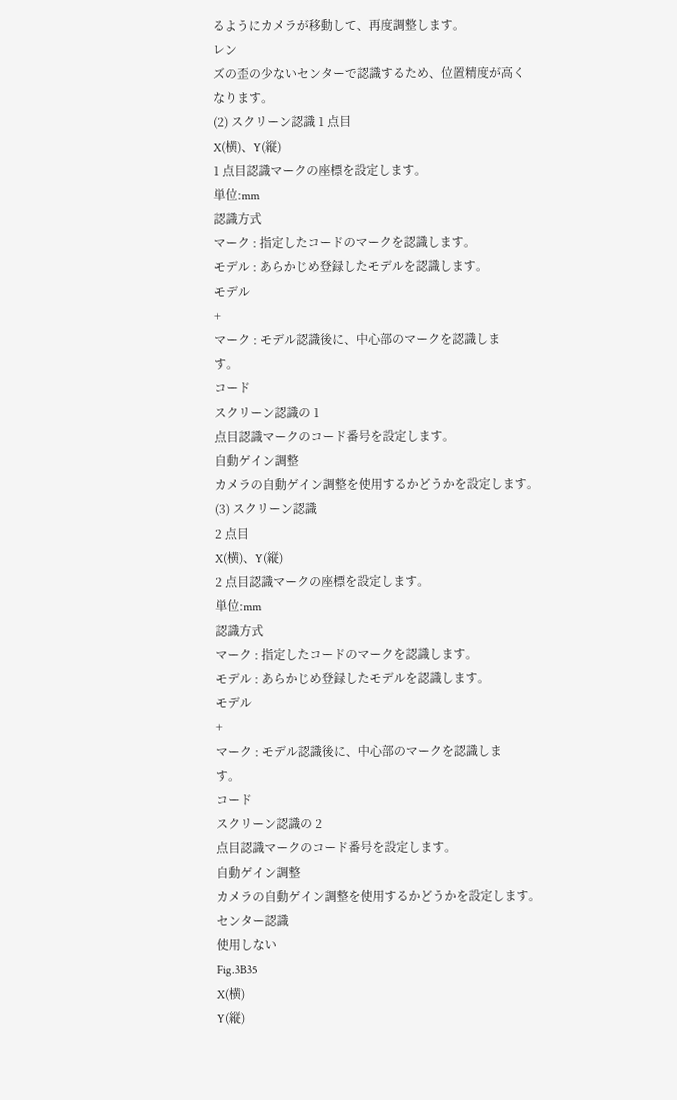るようにカメラが移動して、再度調整します。
レン
ズの歪の少ないセンターで認識するため、位置精度が高く
なります。
(2) スクリーン認識 1 点目
X(横)、Y(縦)
1 点目認識マークの座標を設定します。
単位:mm
認識方式
マーク : 指定したコードのマークを認識します。
モデル : あらかじめ登録したモデルを認識します。
モデル
+
マーク : モデル認識後に、中心部のマークを認識しま
す。
コード
スクリーン認識の 1
点目認識マークのコード番号を設定します。
自動ゲイン調整
カメラの自動ゲイン調整を使用するかどうかを設定します。
(3) スクリーン認識
2 点目
X(横)、Y(縦)
2 点目認識マークの座標を設定します。
単位:mm
認識方式
マーク : 指定したコードのマークを認識します。
モデル : あらかじめ登録したモデルを認識します。
モデル
+
マーク : モデル認識後に、中心部のマークを認識しま
す。
コード
スクリーン認識の 2
点目認識マークのコード番号を設定します。
自動ゲイン調整
カメラの自動ゲイン調整を使用するかどうかを設定します。
センター認識
使用しない
Fig.3B35
X(横)
Y(縦)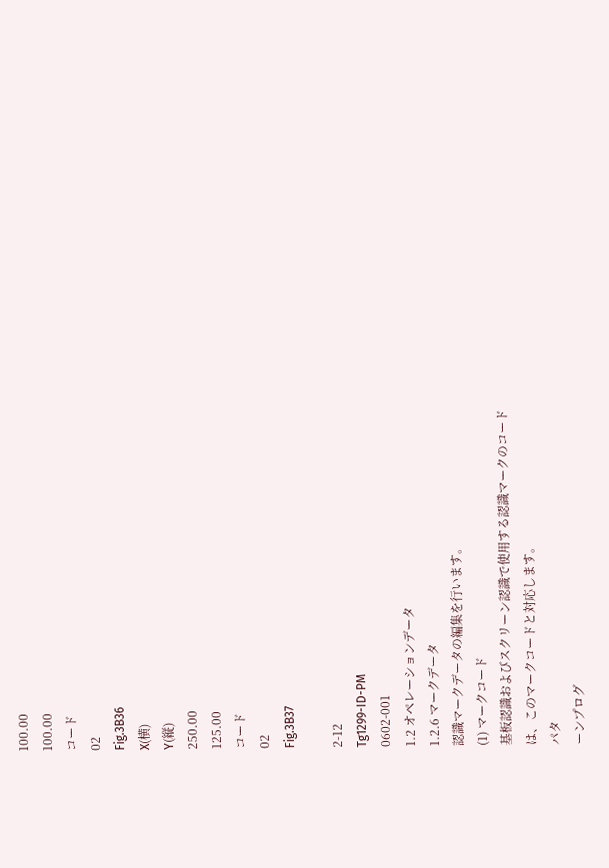100.00
100.00
コード
02
Fig.3B36
X(横)
Y(縦)
250.00
125.00
コード
02
Fig.3B37

2-12
Tg1299-ID-PM
0602-001
1.2 オペレーションデータ
1.2.6 マークデータ
認識マークデータの編集を行います。
(1) マークコード
基板認識およびスクリーン認識で使用する認識マークのコード
は、このマークコードと対応します。
パタ
ーンプログ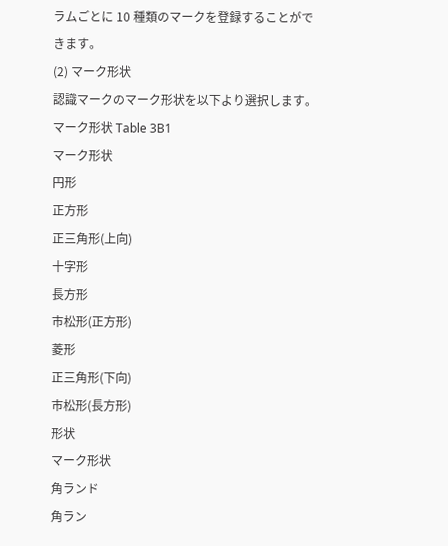ラムごとに 10 種類のマークを登録することがで
きます。
(2) マーク形状
認識マークのマーク形状を以下より選択します。
マーク形状 Table 3B1
マーク形状
円形
正方形
正三角形(上向)
十字形
長方形
市松形(正方形)
菱形
正三角形(下向)
市松形(長方形)
形状
マーク形状
角ランド
角ラン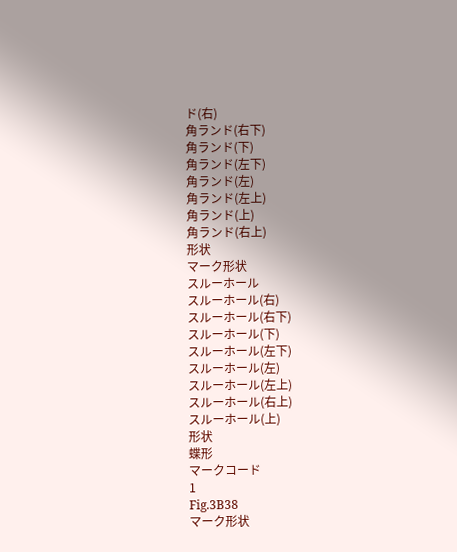ド(右)
角ランド(右下)
角ランド(下)
角ランド(左下)
角ランド(左)
角ランド(左上)
角ランド(上)
角ランド(右上)
形状
マーク形状
スルーホール
スルーホール(右)
スルーホール(右下)
スルーホール(下)
スルーホール(左下)
スルーホール(左)
スルーホール(左上)
スルーホール(右上)
スルーホール(上)
形状
蝶形
マークコード
1
Fig.3B38
マーク形状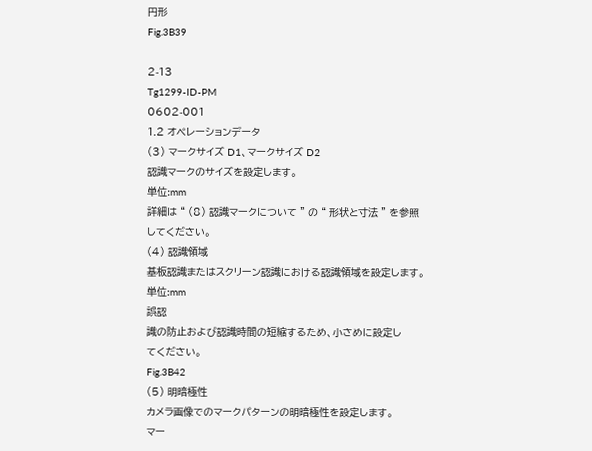円形
Fig.3B39

2-13
Tg1299-ID-PM
0602-001
1.2 オペレーションデータ
(3) マークサイズ D1、マークサイズ D2
認識マークのサイズを設定します。
単位:mm
詳細は “ (8) 認識マークについて ” の “ 形状と寸法 ” を参照
してください。
(4) 認識領域
基板認識またはスクリーン認識における認識領域を設定します。
単位:mm
誤認
識の防止および認識時間の短縮するため、小さめに設定し
てください。
Fig.3B42
(5) 明暗極性
カメラ画像でのマークパターンの明暗極性を設定します。
マー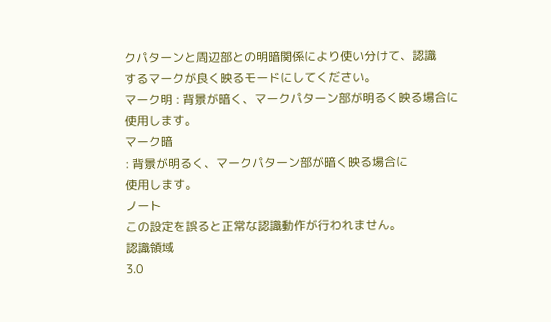クパターンと周辺部との明暗関係により使い分けて、認識
するマークが良く映るモードにしてください。
マーク明 : 背景が暗く、マークパターン部が明るく映る場合に
使用します。
マーク暗
: 背景が明るく、マークパターン部が暗く映る場合に
使用します。
ノート
この設定を誤ると正常な認識動作が行われません。
認識領域
3.0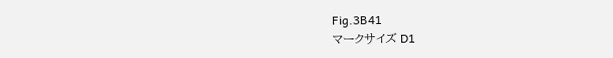Fig.3B41
マークサイズ D1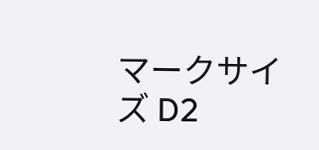マークサイズ D2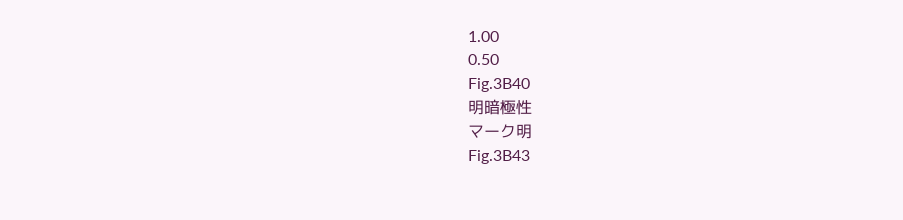1.00
0.50
Fig.3B40
明暗極性
マーク明
Fig.3B43